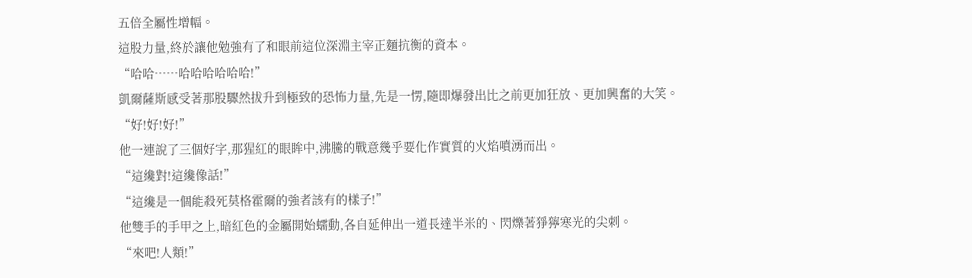五倍全屬性增幅。
這股力量,終於讓他勉強有了和眼前這位深淵主宰正麵抗衡的資本。
“哈哈……哈哈哈哈哈哈!”
凱爾薩斯感受著那股驟然拔升到極致的恐怖力量,先是一愣,隨即爆發出比之前更加狂放、更加興奮的大笑。
“好!好!好!”
他一連說了三個好字,那猩紅的眼眸中,沸騰的戰意幾乎要化作實質的火焰噴湧而出。
“這纔對!這纔像話!”
“這纔是一個能殺死莫格霍爾的強者該有的樣子!”
他雙手的手甲之上,暗紅色的金屬開始蠕動,各自延伸出一道長達半米的、閃爍著猙獰寒光的尖刺。
“來吧!人類!”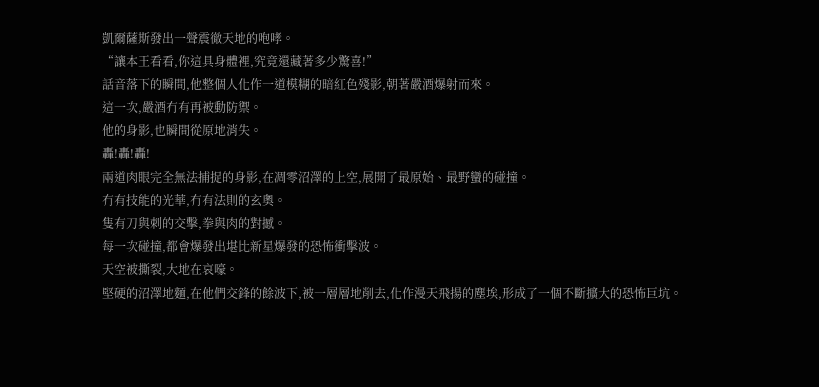凱爾薩斯發出一聲震徹天地的咆哮。
“讓本王看看,你這具身體裡,究竟還藏著多少驚喜!”
話音落下的瞬間,他整個人化作一道模糊的暗紅色殘影,朝著嚴酒爆射而來。
這一次,嚴酒冇有再被動防禦。
他的身影,也瞬間從原地消失。
轟!轟!轟!
兩道肉眼完全無法捕捉的身影,在凋零沼澤的上空,展開了最原始、最野蠻的碰撞。
冇有技能的光華,冇有法則的玄奧。
隻有刀與刺的交擊,拳與肉的對撼。
每一次碰撞,都會爆發出堪比新星爆發的恐怖衝擊波。
天空被撕裂,大地在哀嚎。
堅硬的沼澤地麵,在他們交鋒的餘波下,被一層層地削去,化作漫天飛揚的塵埃,形成了一個不斷擴大的恐怖巨坑。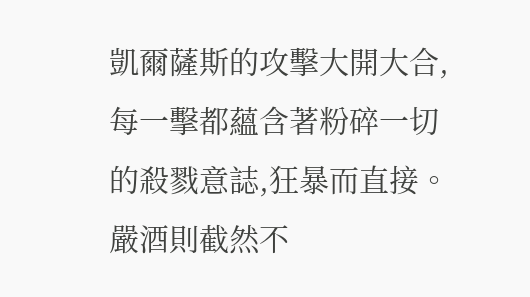凱爾薩斯的攻擊大開大合,每一擊都蘊含著粉碎一切的殺戮意誌,狂暴而直接。
嚴酒則截然不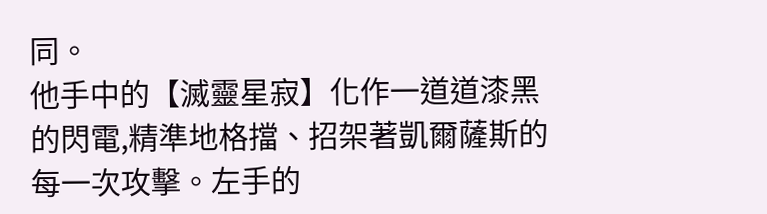同。
他手中的【滅靈星寂】化作一道道漆黑的閃電,精準地格擋、招架著凱爾薩斯的每一次攻擊。左手的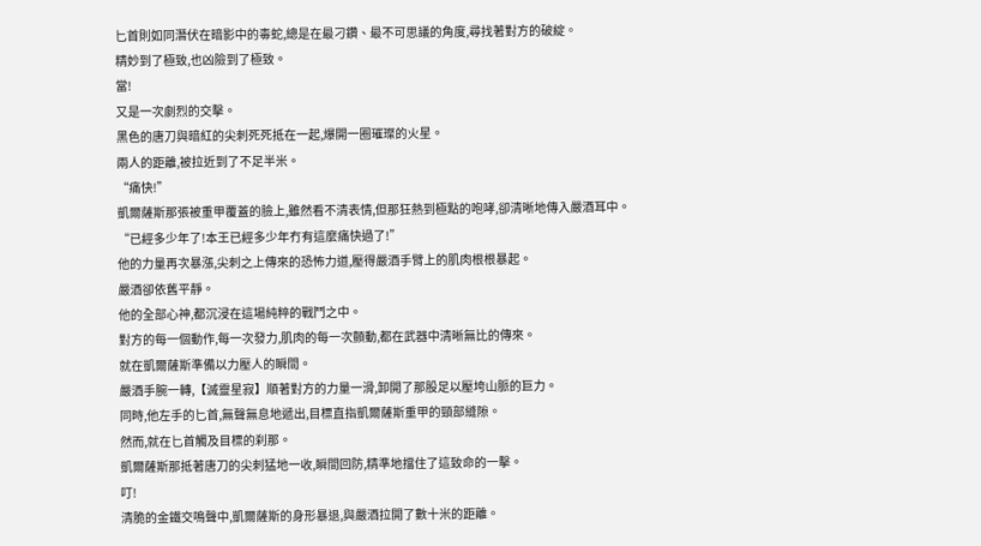匕首則如同潛伏在暗影中的毒蛇,總是在最刁鑽、最不可思議的角度,尋找著對方的破綻。
精妙到了極致,也凶險到了極致。
當!
又是一次劇烈的交擊。
黑色的唐刀與暗紅的尖刺死死抵在一起,爆開一圈璀璨的火星。
兩人的距離,被拉近到了不足半米。
“痛快!”
凱爾薩斯那張被重甲覆蓋的臉上,雖然看不清表情,但那狂熱到極點的咆哮,卻清晰地傳入嚴酒耳中。
“已經多少年了!本王已經多少年冇有這麼痛快過了!”
他的力量再次暴漲,尖刺之上傳來的恐怖力道,壓得嚴酒手臂上的肌肉根根暴起。
嚴酒卻依舊平靜。
他的全部心神,都沉浸在這場純粹的戰鬥之中。
對方的每一個動作,每一次發力,肌肉的每一次顫動,都在武器中清晰無比的傳來。
就在凱爾薩斯準備以力壓人的瞬間。
嚴酒手腕一轉,【滅靈星寂】順著對方的力量一滑,卸開了那股足以壓垮山脈的巨力。
同時,他左手的匕首,無聲無息地遞出,目標直指凱爾薩斯重甲的頸部縫隙。
然而,就在匕首觸及目標的刹那。
凱爾薩斯那抵著唐刀的尖刺猛地一收,瞬間回防,精準地擋住了這致命的一擊。
叮!
清脆的金鐵交鳴聲中,凱爾薩斯的身形暴退,與嚴酒拉開了數十米的距離。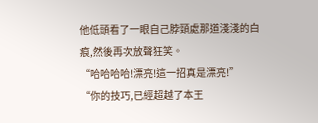他低頭看了一眼自己脖頸處那道淺淺的白痕,然後再次放聲狂笑。
“哈哈哈哈!漂亮!這一招真是漂亮!”
“你的技巧,已經超越了本王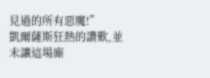見過的所有惡魔!”
凱爾薩斯狂熱的讚歎,並未讓這場廝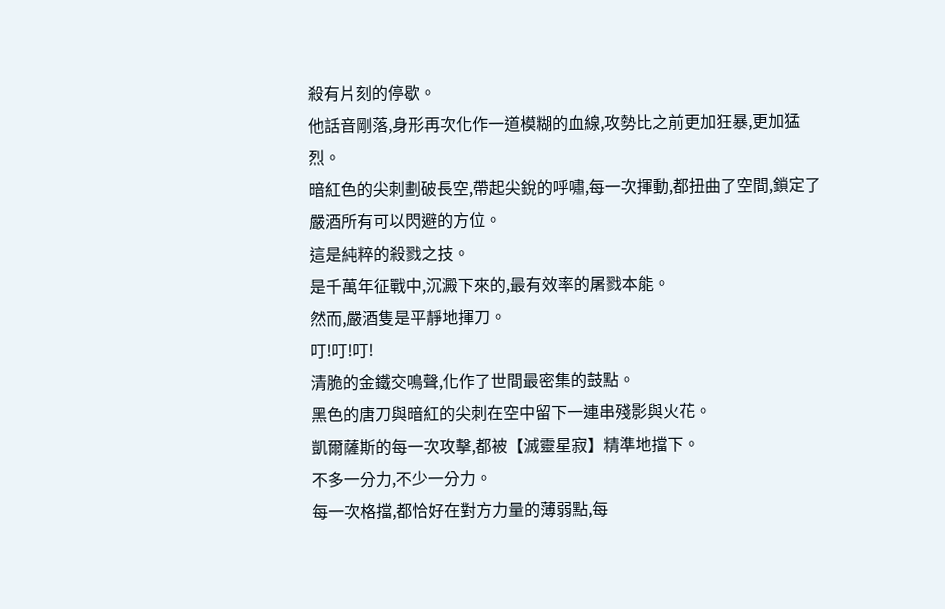殺有片刻的停歇。
他話音剛落,身形再次化作一道模糊的血線,攻勢比之前更加狂暴,更加猛烈。
暗紅色的尖刺劃破長空,帶起尖銳的呼嘯,每一次揮動,都扭曲了空間,鎖定了嚴酒所有可以閃避的方位。
這是純粹的殺戮之技。
是千萬年征戰中,沉澱下來的,最有效率的屠戮本能。
然而,嚴酒隻是平靜地揮刀。
叮!叮!叮!
清脆的金鐵交鳴聲,化作了世間最密集的鼓點。
黑色的唐刀與暗紅的尖刺在空中留下一連串殘影與火花。
凱爾薩斯的每一次攻擊,都被【滅靈星寂】精準地擋下。
不多一分力,不少一分力。
每一次格擋,都恰好在對方力量的薄弱點,每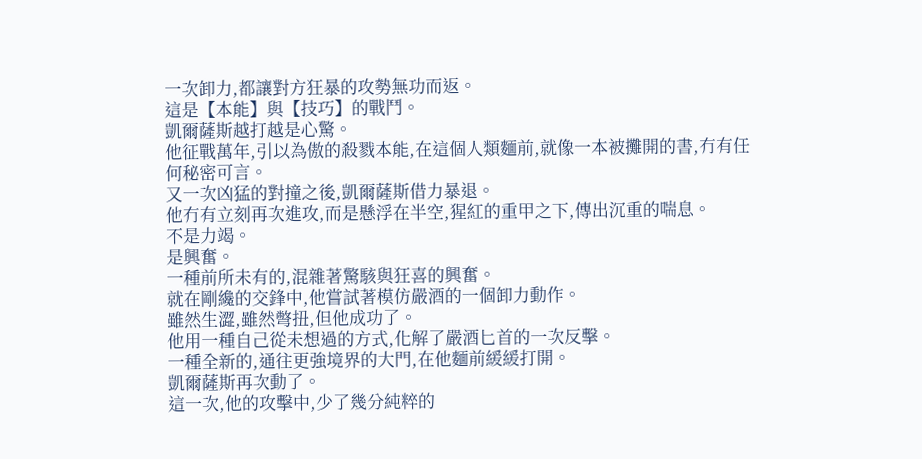一次卸力,都讓對方狂暴的攻勢無功而返。
這是【本能】與【技巧】的戰鬥。
凱爾薩斯越打越是心驚。
他征戰萬年,引以為傲的殺戮本能,在這個人類麵前,就像一本被攤開的書,冇有任何秘密可言。
又一次凶猛的對撞之後,凱爾薩斯借力暴退。
他冇有立刻再次進攻,而是懸浮在半空,猩紅的重甲之下,傳出沉重的喘息。
不是力竭。
是興奮。
一種前所未有的,混雜著驚駭與狂喜的興奮。
就在剛纔的交鋒中,他嘗試著模仿嚴酒的一個卸力動作。
雖然生澀,雖然彆扭,但他成功了。
他用一種自己從未想過的方式,化解了嚴酒匕首的一次反擊。
一種全新的,通往更強境界的大門,在他麵前緩緩打開。
凱爾薩斯再次動了。
這一次,他的攻擊中,少了幾分純粹的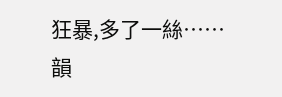狂暴,多了一絲……韻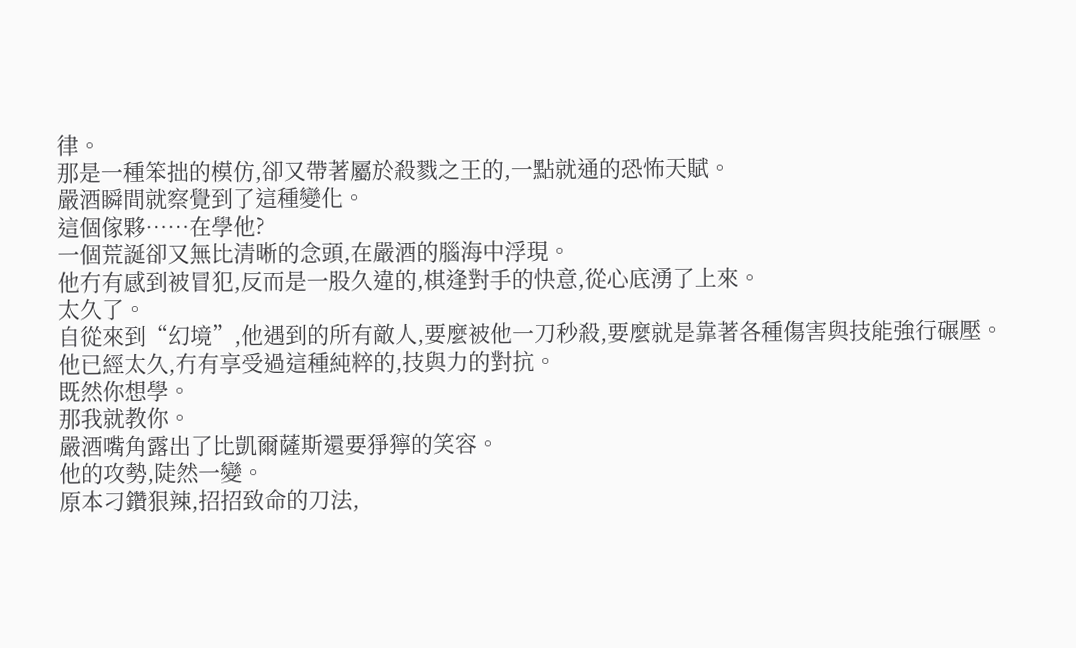律。
那是一種笨拙的模仿,卻又帶著屬於殺戮之王的,一點就通的恐怖天賦。
嚴酒瞬間就察覺到了這種變化。
這個傢夥……在學他?
一個荒誕卻又無比清晰的念頭,在嚴酒的腦海中浮現。
他冇有感到被冒犯,反而是一股久違的,棋逢對手的快意,從心底湧了上來。
太久了。
自從來到“幻境”,他遇到的所有敵人,要麼被他一刀秒殺,要麼就是靠著各種傷害與技能強行碾壓。
他已經太久,冇有享受過這種純粹的,技與力的對抗。
既然你想學。
那我就教你。
嚴酒嘴角露出了比凱爾薩斯還要猙獰的笑容。
他的攻勢,陡然一變。
原本刁鑽狠辣,招招致命的刀法,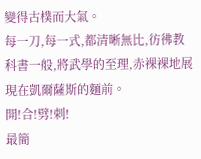變得古樸而大氣。
每一刀,每一式,都清晰無比,彷彿教科書一般,將武學的至理,赤裸裸地展現在凱爾薩斯的麵前。
開!合!劈!刺!
最簡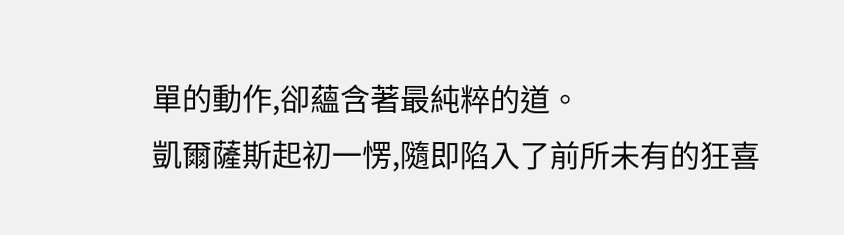單的動作,卻蘊含著最純粹的道。
凱爾薩斯起初一愣,隨即陷入了前所未有的狂喜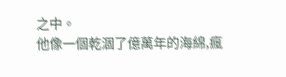之中。
他像一個乾涸了億萬年的海綿,瘋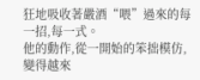狂地吸收著嚴酒“喂”過來的每一招,每一式。
他的動作,從一開始的笨拙模仿,變得越來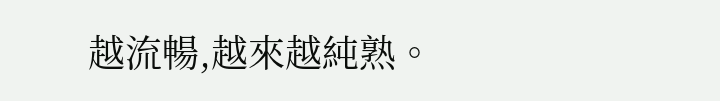越流暢,越來越純熟。